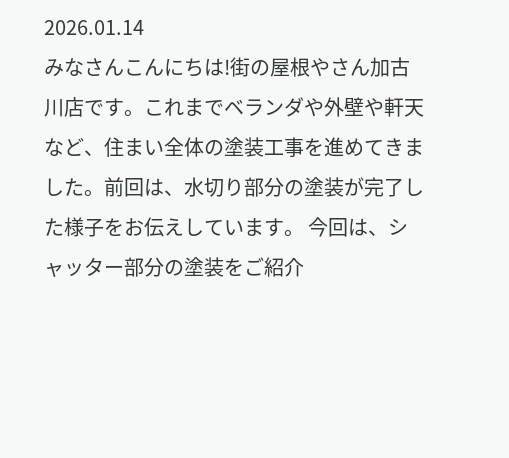2026.01.14
みなさんこんにちは!街の屋根やさん加古川店です。これまでベランダや外壁や軒天など、住まい全体の塗装工事を進めてきました。前回は、水切り部分の塗装が完了した様子をお伝えしています。 今回は、シャッター部分の塗装をご紹介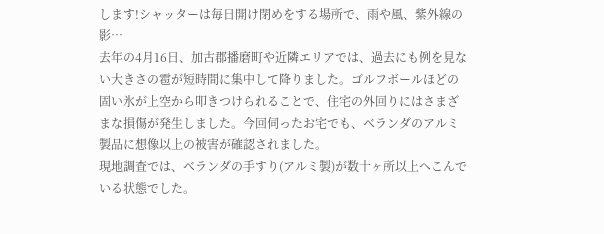します!シャッターは毎日開け閉めをする場所で、雨や風、紫外線の影…
去年の4月16日、加古郡播磨町や近隣エリアでは、過去にも例を見ない大きさの雹が短時間に集中して降りました。ゴルフボールほどの固い氷が上空から叩きつけられることで、住宅の外回りにはさまざまな損傷が発生しました。今回伺ったお宅でも、ベランダのアルミ製品に想像以上の被害が確認されました。
現地調査では、ベランダの手すり(アルミ製)が数十ヶ所以上へこんでいる状態でした。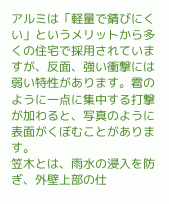アルミは「軽量で錆びにくい」というメリットから多くの住宅で採用されていますが、反面、強い衝撃には弱い特性があります。雹のように一点に集中する打撃が加わると、写真のように表面がくぼむことがあります。
笠木とは、雨水の浸入を防ぎ、外壁上部の仕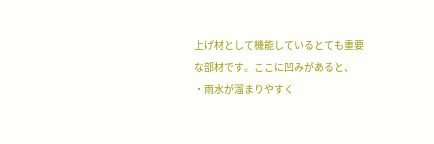上げ材として機能しているとても重要な部材です。ここに凹みがあると、
・雨水が溜まりやすく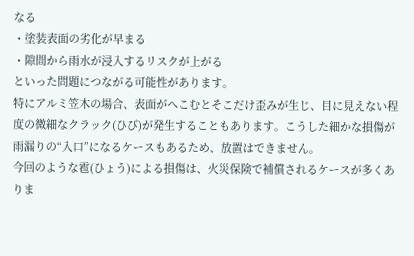なる
・塗装表面の劣化が早まる
・隙間から雨水が浸入するリスクが上がる
といった問題につながる可能性があります。
特にアルミ笠木の場合、表面がへこむとそこだけ歪みが生じ、目に見えない程度の微細なクラック(ひび)が発生することもあります。こうした細かな損傷が雨漏りの“入口”になるケースもあるため、放置はできません。
今回のような雹(ひょう)による損傷は、火災保険で補償されるケースが多くありま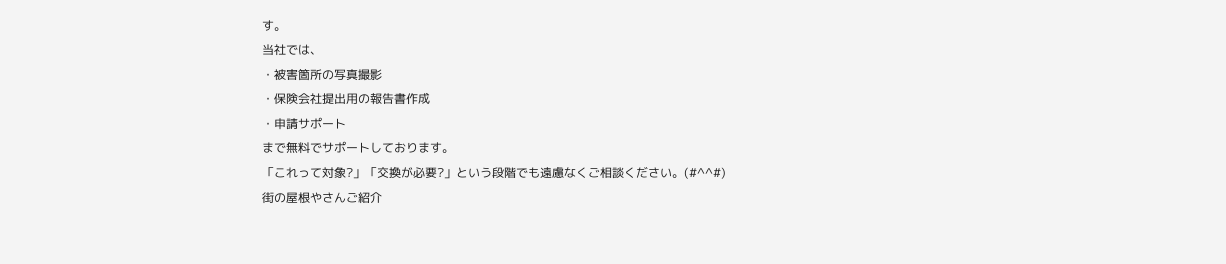す。
当社では、
・被害箇所の写真撮影
・保険会社提出用の報告書作成
・申請サポート
まで無料でサポートしております。
「これって対象?」「交換が必要?」という段階でも遠慮なくご相談ください。(#^^#)
街の屋根やさんご紹介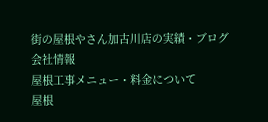街の屋根やさん加古川店の実績・ブログ
会社情報
屋根工事メニュー・料金について
屋根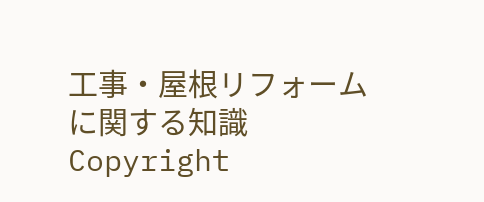工事・屋根リフォームに関する知識
Copyright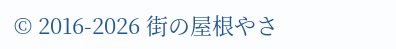© 2016-2026 街の屋根やさ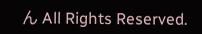ん All Rights Reserved.